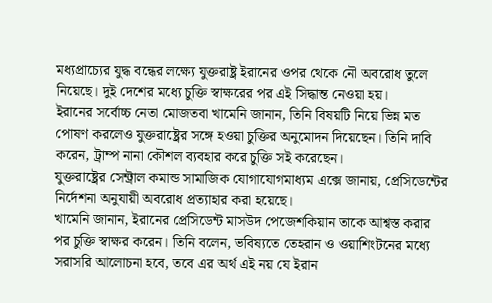মধ্যপ্রাচ্যের যুদ্ধ বন্ধের লক্ষ্যে যুক্তরাষ্ট্র ইরানের ওপর থেকে নৌ অবরোধ তুলে নিয়েছে। দুই দেশের মধ্যে চুক্তি স্বাক্ষরের পর এই সিদ্ধান্ত নেওয়া হয়।
ইরানের সর্বোচ্চ নেতা মোজতবা খামেনি জানান, তিনি বিষয়টি নিয়ে ভিন্ন মত পোষণ করলেও যুক্তরাষ্ট্রের সঙ্গে হওয়া চুক্তির অনুমোদন দিয়েছেন। তিনি দাবি করেন, ট্রাম্প নানা কৌশল ব্যবহার করে চুক্তি সই করেছেন।
যুক্তরাষ্ট্রের সেন্ট্রাল কমান্ড সামাজিক যোগাযোগমাধ্যম এক্সে জানায়, প্রেসিডেন্টের নির্দেশনা অনুযায়ী অবরোধ প্রত্যাহার করা হয়েছে।
খামেনি জানান, ইরানের প্রেসিডেন্ট মাসউদ পেজেশকিয়ান তাকে আশ্বস্ত করার পর চুক্তি স্বাক্ষর করেন। তিনি বলেন, ভবিষ্যতে তেহরান ও ওয়াশিংটনের মধ্যে সরাসরি আলোচনা হবে, তবে এর অর্থ এই নয় যে ইরান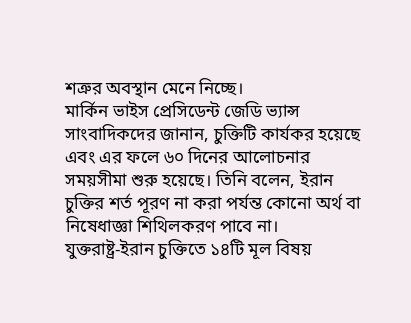শত্রুর অবস্থান মেনে নিচ্ছে।
মার্কিন ভাইস প্রেসিডেন্ট জেডি ভ্যান্স সাংবাদিকদের জানান, চুক্তিটি কার্যকর হয়েছে এবং এর ফলে ৬০ দিনের আলোচনার সময়সীমা শুরু হয়েছে। তিনি বলেন, ইরান চুক্তির শর্ত পূরণ না করা পর্যন্ত কোনো অর্থ বা নিষেধাজ্ঞা শিথিলকরণ পাবে না।
যুক্তরাষ্ট্র-ইরান চুক্তিতে ১৪টি মূল বিষয়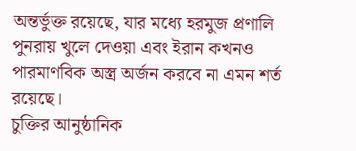অন্তর্ভুক্ত রয়েছে, যার মধ্যে হরমুজ প্রণালি পুনরায় খুলে দেওয়া এবং ইরান কখনও পারমাণবিক অস্ত্র অর্জন করবে না এমন শর্ত রয়েছে।
চুক্তির আনুষ্ঠানিক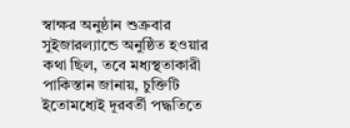স্বাক্ষর অনুষ্ঠান শুক্রবার সুইজারল্যান্ডে অনুষ্ঠিত হওয়ার কথা ছিল, তবে মধ্যস্থতাকারী পাকিস্তান জানায়, চুক্তিটি ইতোমধ্যেই দূরবর্তী পদ্ধতিতে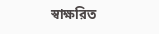স্বাক্ষরিত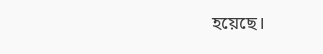হয়েছে।